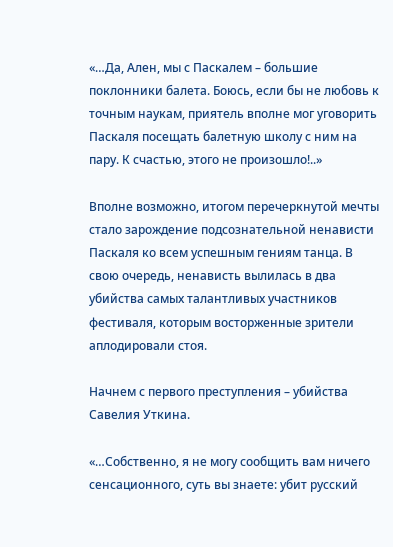«…Да, Ален, мы с Паскалем – большие поклонники балета. Боюсь, если бы не любовь к точным наукам, приятель вполне мог уговорить Паскаля посещать балетную школу с ним на пару. К счастью, этого не произошло!..»

Вполне возможно, итогом перечеркнутой мечты стало зарождение подсознательной ненависти Паскаля ко всем успешным гениям танца. В свою очередь, ненависть вылилась в два убийства самых талантливых участников фестиваля, которым восторженные зрители аплодировали стоя.

Начнем с первого преступления – убийства Савелия Уткина.

«…Собственно, я не могу сообщить вам ничего сенсационного, суть вы знаете: убит русский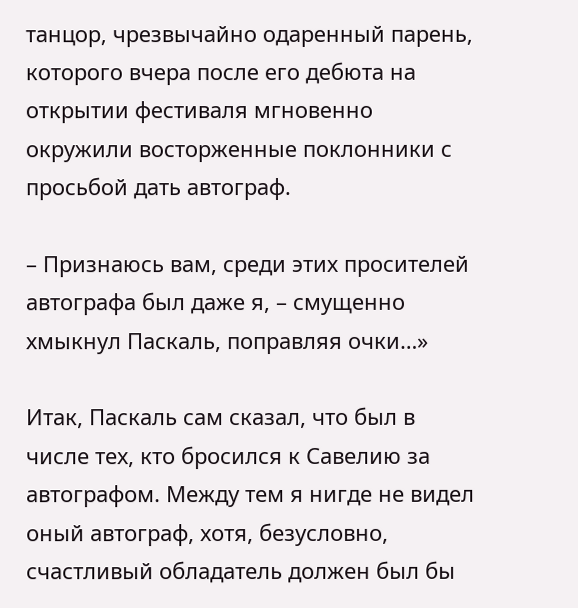танцор, чрезвычайно одаренный парень, которого вчера после его дебюта на открытии фестиваля мгновенно окружили восторженные поклонники с просьбой дать автограф.

– Признаюсь вам, среди этих просителей автографа был даже я, – смущенно хмыкнул Паскаль, поправляя очки…»

Итак, Паскаль сам сказал, что был в числе тех, кто бросился к Савелию за автографом. Между тем я нигде не видел оный автограф, хотя, безусловно, счастливый обладатель должен был бы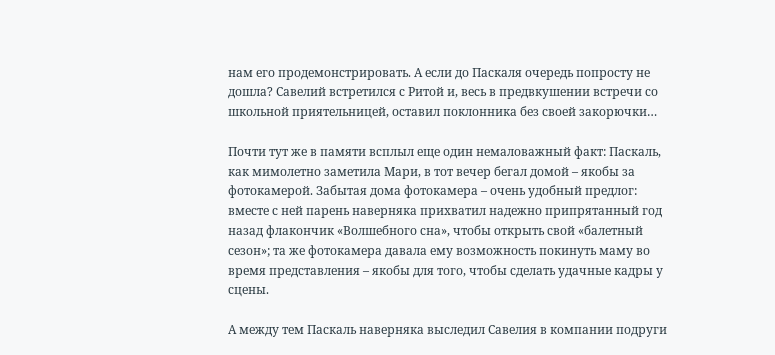нам его продемонстрировать. А если до Паскаля очередь попросту не дошла? Савелий встретился с Ритой и, весь в предвкушении встречи со школьной приятельницей, оставил поклонника без своей закорючки…

Почти тут же в памяти всплыл еще один немаловажный факт: Паскаль, как мимолетно заметила Мари, в тот вечер бегал домой – якобы за фотокамерой. Забытая дома фотокамера – очень удобный предлог: вместе с ней парень наверняка прихватил надежно припрятанный год назад флакончик «Волшебного сна», чтобы открыть свой «балетный сезон»; та же фотокамера давала ему возможность покинуть маму во время представления – якобы для того, чтобы сделать удачные кадры у сцены.

А между тем Паскаль наверняка выследил Савелия в компании подруги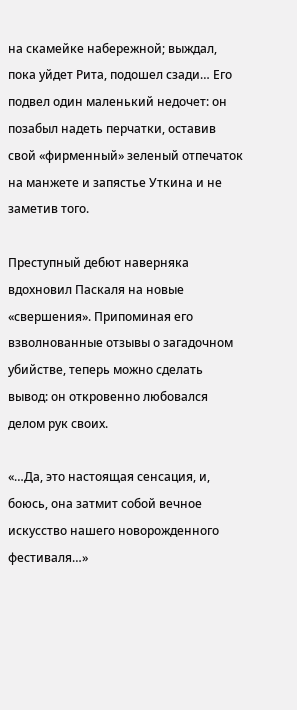на скамейке набережной; выждал, пока уйдет Рита, подошел сзади… Его подвел один маленький недочет: он позабыл надеть перчатки, оставив свой «фирменный» зеленый отпечаток на манжете и запястье Уткина и не заметив того.

Преступный дебют наверняка вдохновил Паскаля на новые «свершения». Припоминая его взволнованные отзывы о загадочном убийстве, теперь можно сделать вывод: он откровенно любовался делом рук своих.

«…Да, это настоящая сенсация, и, боюсь, она затмит собой вечное искусство нашего новорожденного фестиваля…»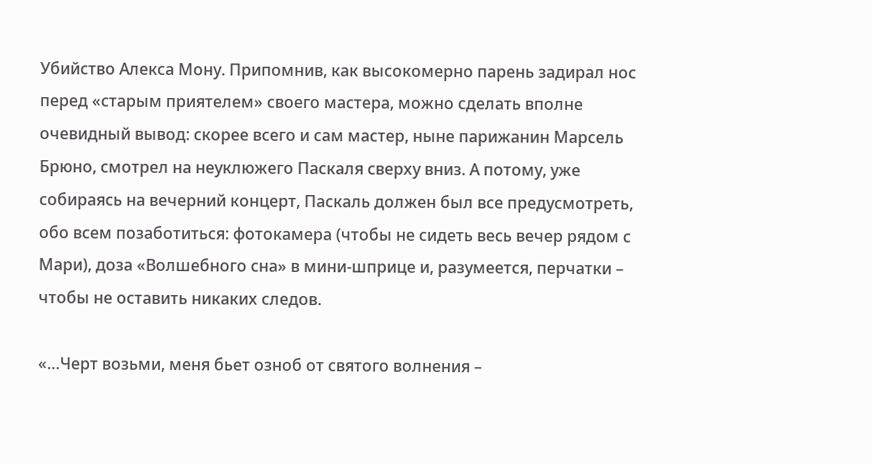Убийство Алекса Мону. Припомнив, как высокомерно парень задирал нос перед «старым приятелем» своего мастера, можно сделать вполне очевидный вывод: скорее всего и сам мастер, ныне парижанин Марсель Брюно, смотрел на неуклюжего Паскаля сверху вниз. А потому, уже собираясь на вечерний концерт, Паскаль должен был все предусмотреть, обо всем позаботиться: фотокамера (чтобы не сидеть весь вечер рядом с Мари), доза «Волшебного сна» в мини-шприце и, разумеется, перчатки – чтобы не оставить никаких следов.

«…Черт возьми, меня бьет озноб от святого волнения –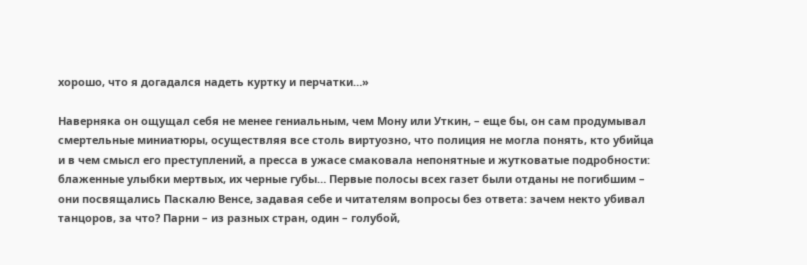хорошо, что я догадался надеть куртку и перчатки…»

Наверняка он ощущал себя не менее гениальным, чем Мону или Уткин, – еще бы, он сам продумывал смертельные миниатюры, осуществляя все столь виртуозно, что полиция не могла понять, кто убийца и в чем смысл его преступлений, а пресса в ужасе смаковала непонятные и жутковатые подробности: блаженные улыбки мертвых, их черные губы… Первые полосы всех газет были отданы не погибшим – они посвящались Паскалю Венсе, задавая себе и читателям вопросы без ответа: зачем некто убивал танцоров, за что? Парни – из разных стран, один – голубой,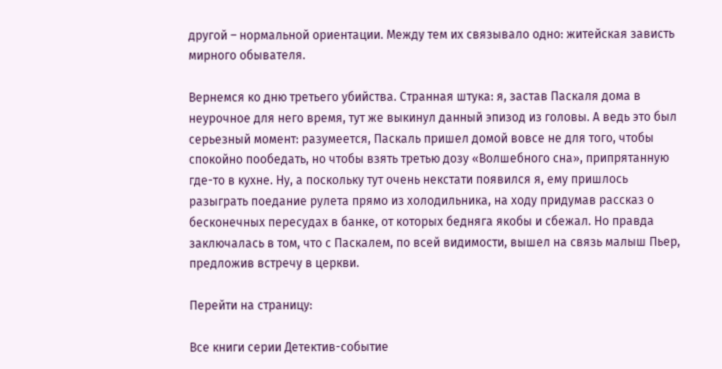другой – нормальной ориентации. Между тем их связывало одно: житейская зависть мирного обывателя.

Вернемся ко дню третьего убийства. Странная штука: я, застав Паскаля дома в неурочное для него время, тут же выкинул данный эпизод из головы. А ведь это был серьезный момент: разумеется, Паскаль пришел домой вовсе не для того, чтобы спокойно пообедать, но чтобы взять третью дозу «Волшебного сна», припрятанную где-то в кухне. Ну, а поскольку тут очень некстати появился я, ему пришлось разыграть поедание рулета прямо из холодильника, на ходу придумав рассказ о бесконечных пересудах в банке, от которых бедняга якобы и сбежал. Но правда заключалась в том, что с Паскалем, по всей видимости, вышел на связь малыш Пьер, предложив встречу в церкви.

Перейти на страницу:

Все книги серии Детектив-событие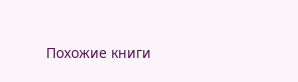Похожие книги